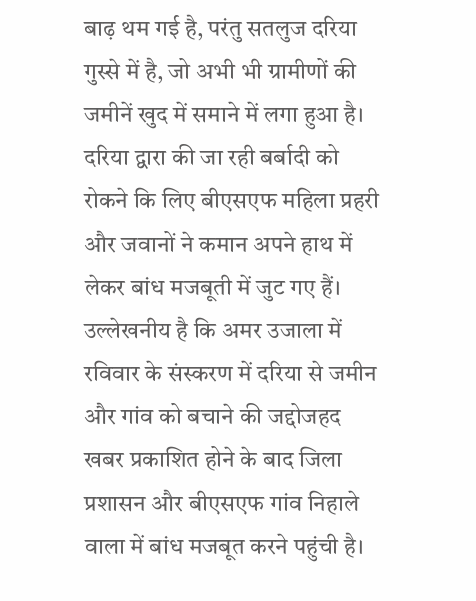बाढ़ थम गई है, परंतु सतलुज दरिया गुस्से में है, जो अभी भी ग्रामीणों की जमीनें खुद में समाने में लगा हुआ है। दरिया द्वारा की जा रही बर्बादी को रोकने कि लिए बीएसएफ महिला प्रहरी और जवानों ने कमान अपने हाथ में लेकर बांध मजबूती में जुट गए हैं। उल्लेखनीय है कि अमर उजाला में रविवार के संस्करण में दरिया से जमीन और गांव को बचाने की जद्दोजहद खबर प्रकाशित होने के बाद जिला प्रशासन और बीएसएफ गांव निहाले वाला में बांध मजबूत करने पहुंची है।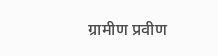ग्रामीण प्रवीण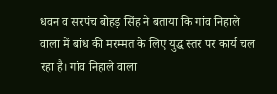धवन व सरपंच बोहड़ सिंह ने बताया कि गांव निहाले वाला में बांध की मरम्मत के लिए युद्ध स्तर पर कार्य चल रहा है। गांव निहाले वाला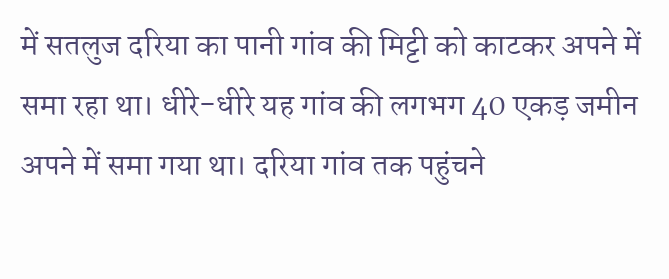में सतलुज दरिया का पानी गांव की मिट्टी को काटकर अपने में समा रहा था। धीरे-धीरे यह गांव की लगभग 40 एकड़ जमीन अपने में समा गया था। दरिया गांव तक पहुंचने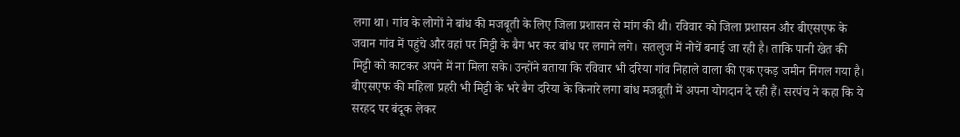लगा था। गांव के लोगों ने बांध की मजबूती के लिए जिला प्रशासन से मांग की थी। रविवार को जिला प्रशासन और बीएसएफ के जवान गांव में पहुंचे और वहां पर मिट्टी के बैग भर कर बांध पर लगाने लगे। सतलुज में नोचें बनाई जा रही है। ताकि पानी खेत की मिट्टी को काटकर अपने में ना मिला सके। उन्होंने बताया कि रविवार भी दरिया गांव निहाले वाला की एक एकड़ जमीन निगल गया है। बीएसएफ की महिला प्रहरी भी मिट्टी के भरे बैग दरिया के किनारे लगा बांध मजबूती में अपना योगदान दे रही हैं। सरपंच ने कहा कि ये सरहद पर बंदूक लेकर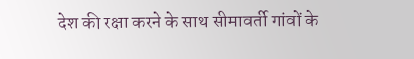देश की रक्षा करने के साथ सीमावर्ती गांवों के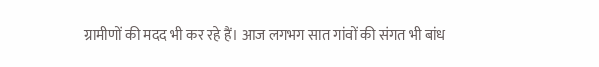ग्रामीणों की मदद भी कर रहे हैं। आज लगभग सात गांवों की संगत भी बांध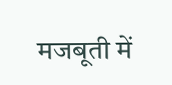मजबूती में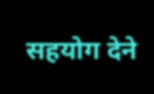सहयोग देने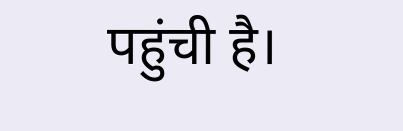पहुंची है।